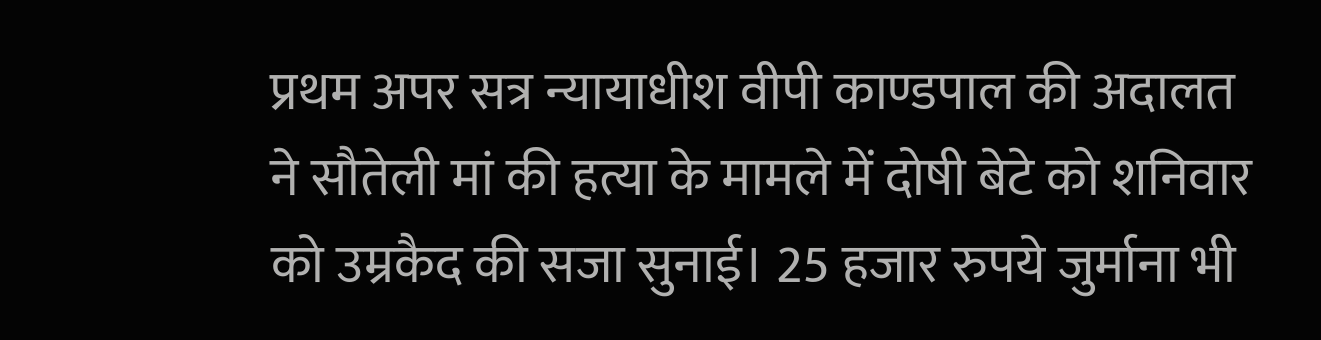प्रथम अपर सत्र न्यायाधीश वीपी काण्डपाल की अदालत ने सौतेली मां की हत्या के मामले में दोषी बेटे को शनिवार को उम्रकैद की सजा सुनाई। 25 हजार रुपये जुर्माना भी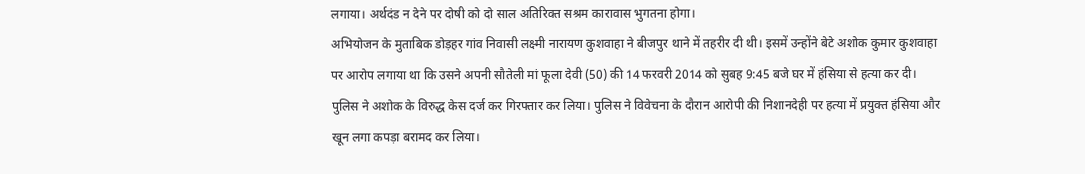लगाया। अर्थदंड न देने पर दोषी को दो साल अतिरिक्त सश्रम कारावास भुगतना होगा।
अभियोजन के मुताबिक डोड़हर गांव निवासी लक्ष्मी नारायण कुशवाहा ने बीजपुर थाने में तहरीर दी थी। इसमें उन्होंने बेटे अशोक कुमार कुशवाहा पर आरोप लगाया था कि उसने अपनी सौतेली मां फूला देवी (50) की 14 फरवरी 2014 को सुबह 9:45 बजे घर में हंसिया से हत्या कर दी। पुलिस ने अशोक के विरुद्ध केस दर्ज कर गिरफ्तार कर लिया। पुलिस ने विवेचना के दौरान आरोपी की निशानदेही पर हत्या में प्रयुक्त हंसिया और खून लगा कपड़ा बरामद कर लिया।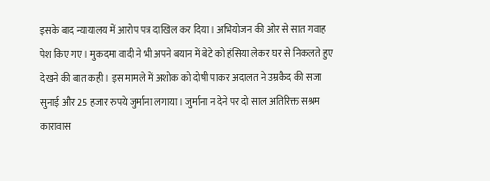इसके बाद न्यायालय में आरोप पत्र दाखिल कर दिया। अभियोजन की ओर से सात गवाह पेश किए गए। मुकदमा वादी ने भी अपने बयान में बेटे को हंसिया लेकर घर से निकलते हुए देखने की बात कही। इस मामले में अशोक को दोषी पाकर अदालत ने उम्रकैद की सजा सुनाई और 25 हजार रुपये जुर्माना लगाया। जुर्माना न देने पर दो साल अतिरिक्त सश्रम कारावास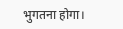भुगतना होगा।